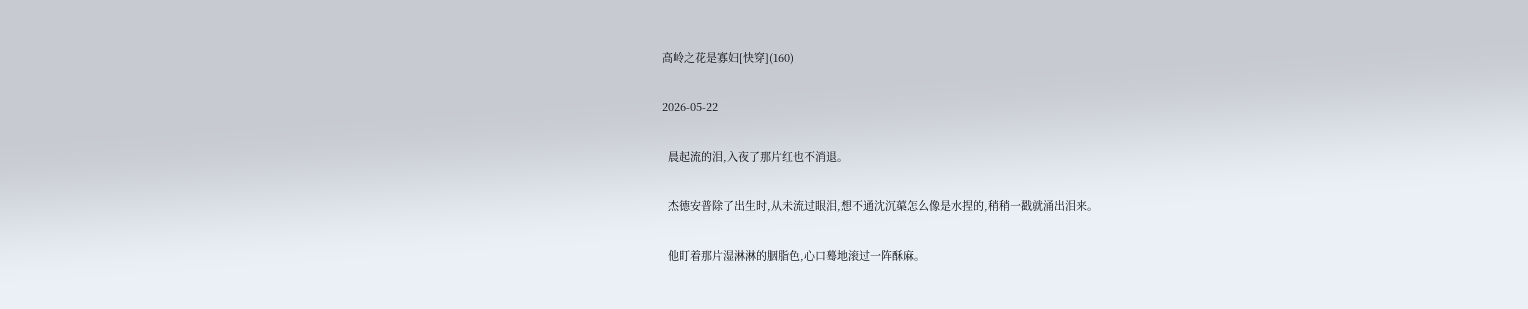高岭之花是寡妇[快穿](160)

2026-05-22

  晨起流的泪,入夜了那片红也不消退。

  杰德安普除了出生时,从未流过眼泪,想不通沈沉蕖怎么像是水捏的,稍稍一戳就涌出泪来。

  他盯着那片湿淋淋的胭脂色,心口蓦地滚过一阵酥麻。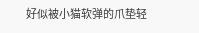好似被小猫软弹的爪垫轻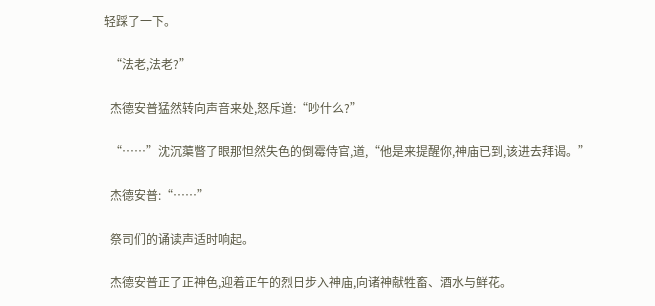轻踩了一下。

  “法老,法老?”

  杰德安普猛然转向声音来处,怒斥道:“吵什么?”

  “……”沈沉蕖瞥了眼那怛然失色的倒霉侍官,道,“他是来提醒你,神庙已到,该进去拜谒。”

  杰德安普:“……”

  祭司们的诵读声适时响起。

  杰德安普正了正神色,迎着正午的烈日步入神庙,向诸神献牲畜、酒水与鲜花。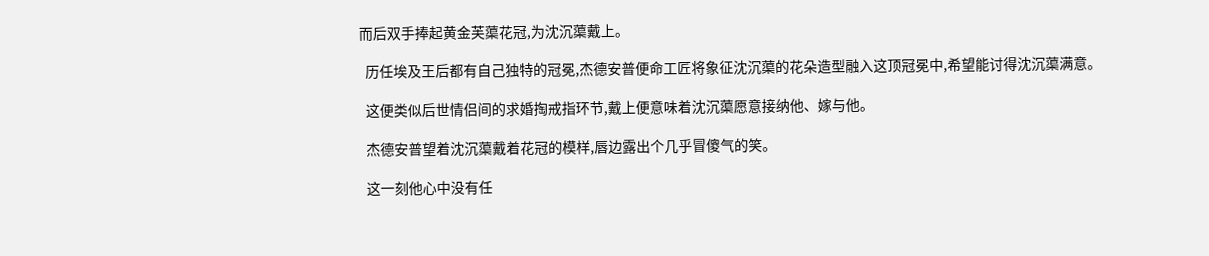而后双手捧起黄金芙蕖花冠,为沈沉蕖戴上。

  历任埃及王后都有自己独特的冠冕,杰德安普便命工匠将象征沈沉蕖的花朵造型融入这顶冠冕中,希望能讨得沈沉蕖满意。

  这便类似后世情侣间的求婚掏戒指环节,戴上便意味着沈沉蕖愿意接纳他、嫁与他。

  杰德安普望着沈沉蕖戴着花冠的模样,唇边露出个几乎冒傻气的笑。

  这一刻他心中没有任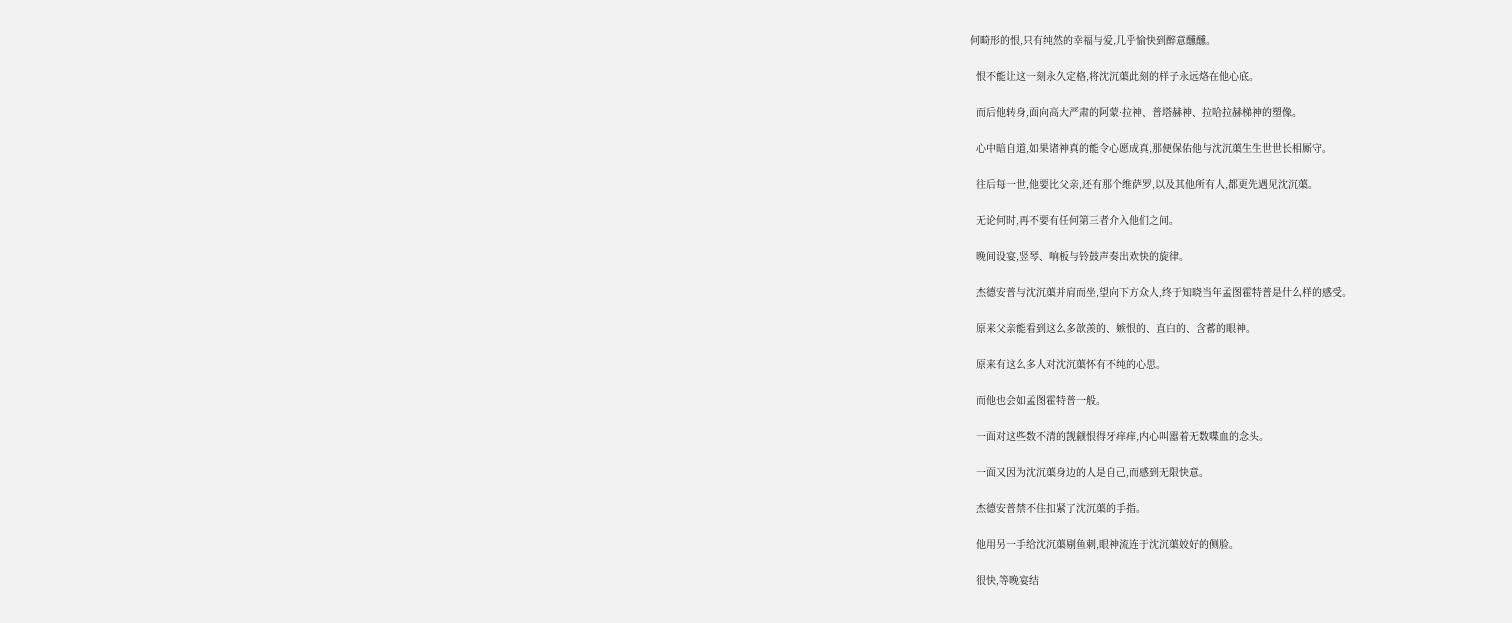何畸形的恨,只有纯然的幸福与爱,几乎愉快到醉意醺醺。

  恨不能让这一刻永久定格,将沈沉蕖此刻的样子永远烙在他心底。

  而后他转身,面向高大严肃的阿蒙·拉神、普塔赫神、拉哈拉赫梯神的塑像。

  心中暗自道,如果诸神真的能令心愿成真,那便保佑他与沈沉蕖生生世世长相厮守。

  往后每一世,他要比父亲,还有那个维萨罗,以及其他所有人,都更先遇见沈沉蕖。

  无论何时,再不要有任何第三者介入他们之间。

  晚间设宴,竖琴、响板与铃鼓声奏出欢快的旋律。

  杰德安普与沈沉蕖并肩而坐,望向下方众人,终于知晓当年孟图霍特普是什么样的感受。

  原来父亲能看到这么多歆羡的、嫉恨的、直白的、含蓄的眼神。

  原来有这么多人对沈沉蕖怀有不纯的心思。

  而他也会如孟图霍特普一般。

  一面对这些数不清的觊觎恨得牙痒痒,内心叫嚣着无数喋血的念头。

  一面又因为沈沉蕖身边的人是自己,而感到无限快意。

  杰德安普禁不住扣紧了沈沉蕖的手指。

  他用另一手给沈沉蕖剔鱼刺,眼神流连于沈沉蕖姣好的侧脸。

  很快,等晚宴结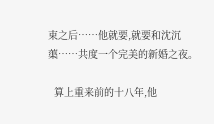束之后……他就要,就要和沈沉蕖……共度一个完美的新婚之夜。

  算上重来前的十八年,他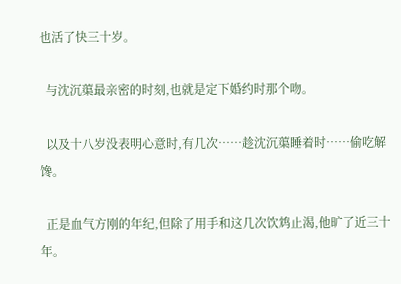也活了快三十岁。

  与沈沉蕖最亲密的时刻,也就是定下婚约时那个吻。

  以及十八岁没表明心意时,有几次……趁沈沉蕖睡着时……偷吃解馋。

  正是血气方刚的年纪,但除了用手和这几次饮鸩止渴,他旷了近三十年。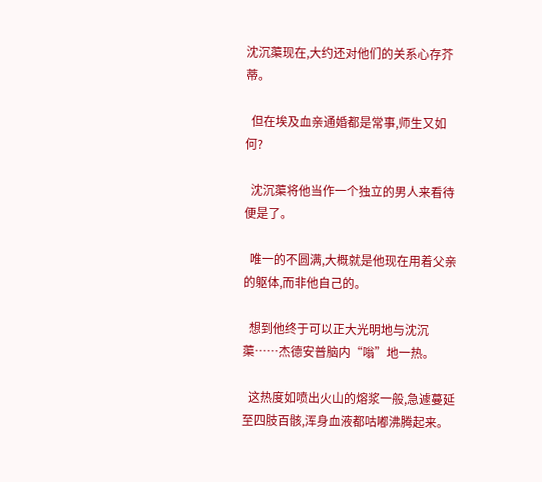沈沉蕖现在,大约还对他们的关系心存芥蒂。

  但在埃及血亲通婚都是常事,师生又如何?

  沈沉蕖将他当作一个独立的男人来看待便是了。

  唯一的不圆满,大概就是他现在用着父亲的躯体,而非他自己的。

  想到他终于可以正大光明地与沈沉蕖……杰德安普脑内“嗡”地一热。

  这热度如喷出火山的熔浆一般,急遽蔓延至四肢百骸,浑身血液都咕嘟沸腾起来。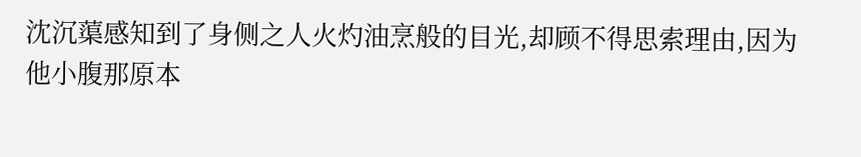沈沉蕖感知到了身侧之人火灼油烹般的目光,却顾不得思索理由,因为他小腹那原本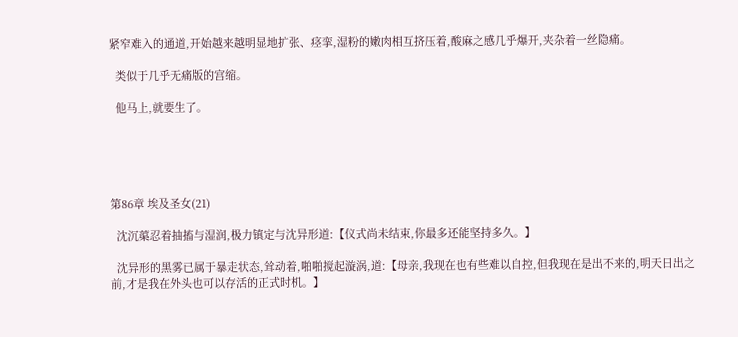紧窄难入的通道,开始越来越明显地扩张、痉挛,湿粉的嫩肉相互挤压着,酸麻之感几乎爆开,夹杂着一丝隐痛。

  类似于几乎无痛版的宫缩。

  他马上,就要生了。





第86章 埃及圣女(21)

  沈沉蕖忍着抽搐与湿润,极力镇定与沈异形道:【仪式尚未结束,你最多还能坚持多久。】

  沈异形的黑雾已属于暴走状态,耸动着,啪啪搅起漩涡,道:【母亲,我现在也有些难以自控,但我现在是出不来的,明天日出之前,才是我在外头也可以存活的正式时机。】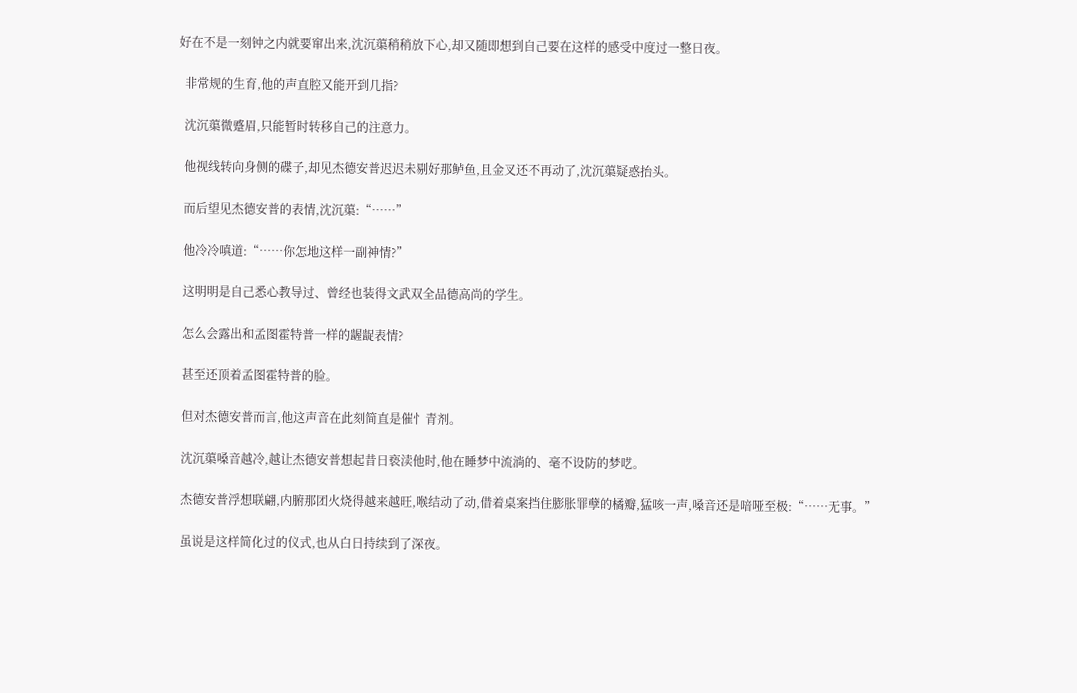好在不是一刻钟之内就要窜出来,沈沉蕖稍稍放下心,却又随即想到自己要在这样的感受中度过一整日夜。

  非常规的生育,他的声直腔又能开到几指?

  沈沉蕖微蹙眉,只能暂时转移自己的注意力。

  他视线转向身侧的碟子,却见杰德安普迟迟未剔好那鲈鱼,且金叉还不再动了,沈沉蕖疑惑抬头。

  而后望见杰德安普的表情,沈沉蕖:“……”

  他冷冷嗔道:“……你怎地这样一副神情?”

  这明明是自己悉心教导过、曾经也装得文武双全品德高尚的学生。

  怎么会露出和孟图霍特普一样的龌龊表情?

  甚至还顶着孟图霍特普的脸。

  但对杰德安普而言,他这声音在此刻简直是催忄青剂。

  沈沉蕖嗓音越冷,越让杰德安普想起昔日亵渎他时,他在睡梦中流淌的、毫不设防的梦呓。

  杰德安普浮想联翩,内腑那团火烧得越来越旺,喉结动了动,借着桌案挡住膨胀罪孽的橘瓣,猛咳一声,嗓音还是喑哑至极:“……无事。”

  虽说是这样简化过的仪式,也从白日持续到了深夜。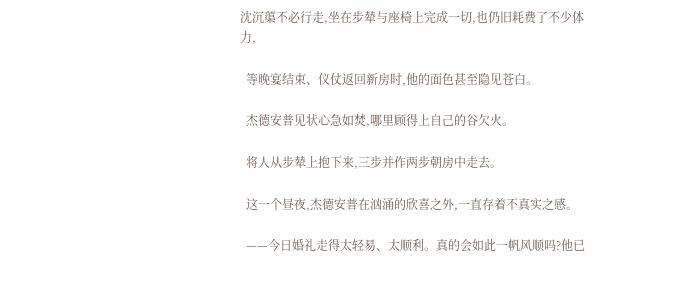沈沉蕖不必行走,坐在步辇与座椅上完成一切,也仍旧耗费了不少体力,

  等晚宴结束、仪仗返回新房时,他的面色甚至隐见苍白。

  杰德安普见状心急如焚,哪里顾得上自己的谷欠火。

  将人从步辇上抱下来,三步并作两步朝房中走去。

  这一个昼夜,杰德安普在汹涌的欣喜之外,一直存着不真实之感。

  ——今日婚礼走得太轻易、太顺利。真的会如此一帆风顺吗?他已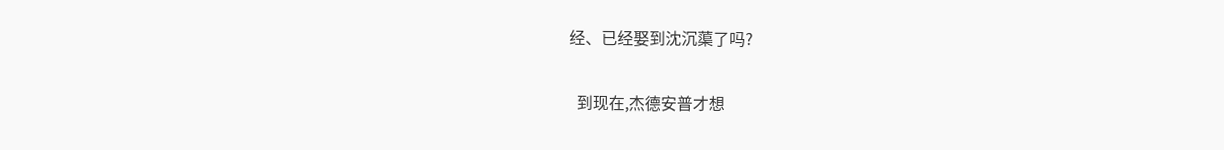经、已经娶到沈沉蕖了吗?

  到现在,杰德安普才想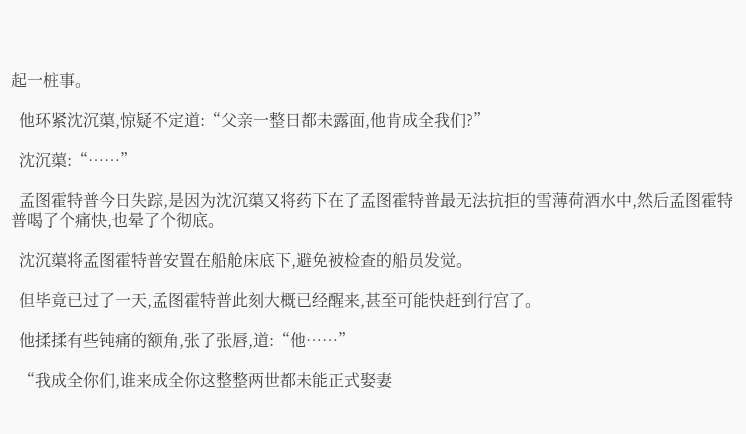起一桩事。

  他环紧沈沉蕖,惊疑不定道:“父亲一整日都未露面,他肯成全我们?”

  沈沉蕖:“……”

  孟图霍特普今日失踪,是因为沈沉蕖又将药下在了孟图霍特普最无法抗拒的雪薄荷酒水中,然后孟图霍特普喝了个痛快,也晕了个彻底。

  沈沉蕖将孟图霍特普安置在船舱床底下,避免被检查的船员发觉。

  但毕竟已过了一天,孟图霍特普此刻大概已经醒来,甚至可能快赶到行宫了。

  他揉揉有些钝痛的额角,张了张唇,道:“他……”

  “我成全你们,谁来成全你这整整两世都未能正式娶妻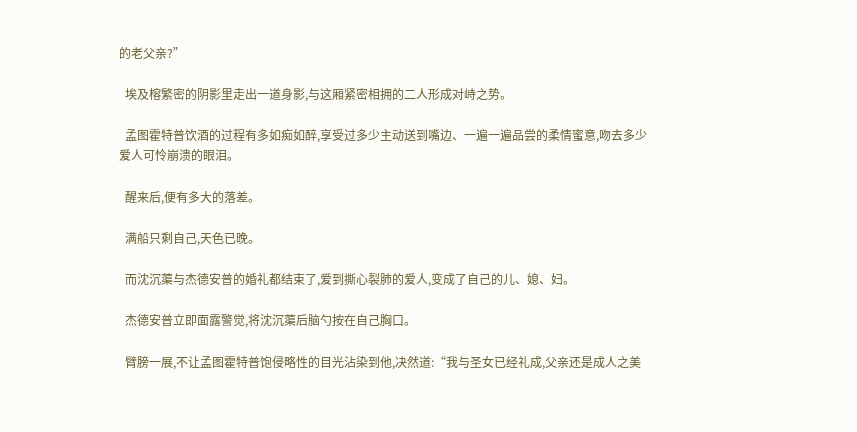的老父亲?”

  埃及榕繁密的阴影里走出一道身影,与这厢紧密相拥的二人形成对峙之势。

  孟图霍特普饮酒的过程有多如痴如醉,享受过多少主动送到嘴边、一遍一遍品尝的柔情蜜意,吻去多少爱人可怜崩溃的眼泪。

  醒来后,便有多大的落差。

  满船只剩自己,天色已晚。

  而沈沉蕖与杰德安普的婚礼都结束了,爱到撕心裂肺的爱人,变成了自己的儿、媳、妇。

  杰德安普立即面露警觉,将沈沉蕖后脑勺按在自己胸口。

  臂膀一展,不让孟图霍特普饱侵略性的目光沾染到他,决然道:“我与圣女已经礼成,父亲还是成人之美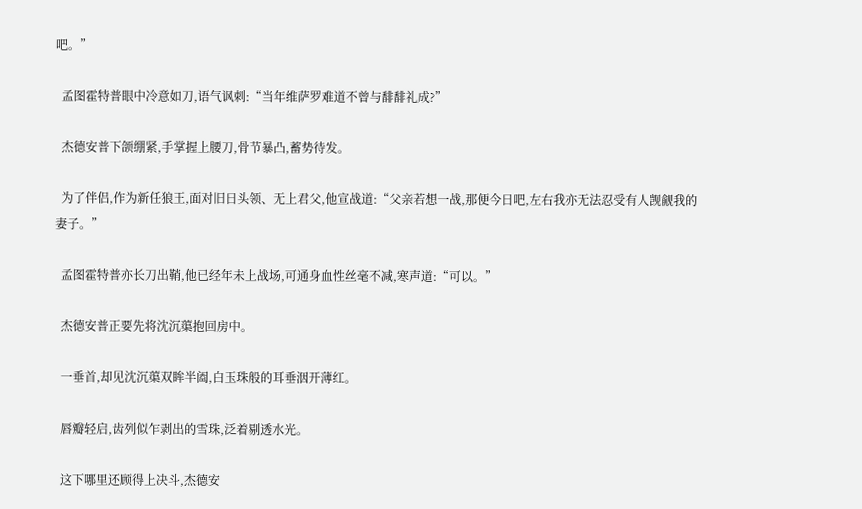吧。”

  孟图霍特普眼中冷意如刀,语气讽刺:“当年维萨罗难道不曾与馡馡礼成?”

  杰德安普下颌绷紧,手掌握上腰刀,骨节暴凸,蓄势待发。

  为了伴侣,作为新任狼王,面对旧日头领、无上君父,他宣战道:“父亲若想一战,那便今日吧,左右我亦无法忍受有人觊觎我的妻子。”

  孟图霍特普亦长刀出鞘,他已经年未上战场,可通身血性丝毫不减,寒声道:“可以。”

  杰德安普正要先将沈沉蕖抱回房中。

  一垂首,却见沈沉蕖双眸半阖,白玉珠般的耳垂洇开薄红。

  唇瓣轻启,齿列似乍剥出的雪珠,泛着剔透水光。

  这下哪里还顾得上决斗,杰德安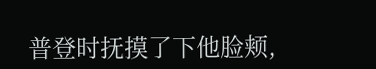普登时抚摸了下他脸颊,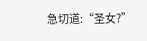急切道:“圣女?”